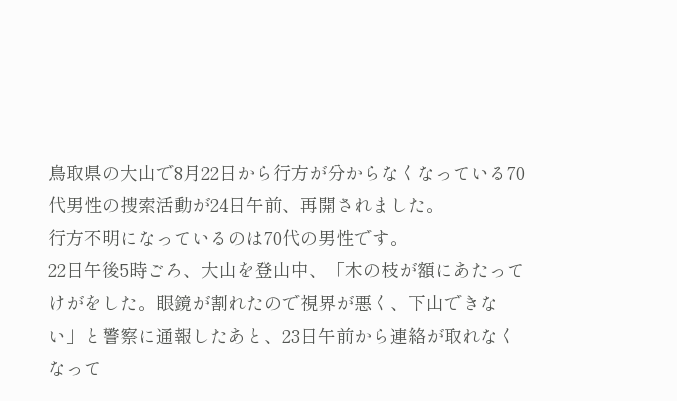鳥取県の大山で8月22日から行方が分からなくなっている70代男性の捜索活動が24日午前、再開されました。
行方不明になっているのは70代の男性です。
22日午後5時ごろ、大山を登山中、「木の枝が額にあたってけがをした。眼鏡が割れたので視界が悪く、下山できない」と警察に通報したあと、23日午前から連絡が取れなくなって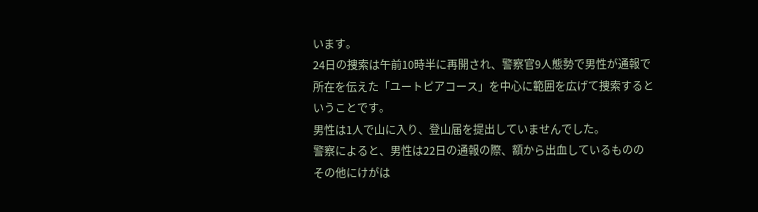います。
24日の捜索は午前10時半に再開され、警察官9人態勢で男性が通報で所在を伝えた「ユートピアコース」を中心に範囲を広げて捜索するということです。
男性は1人で山に入り、登山届を提出していませんでした。
警察によると、男性は22日の通報の際、額から出血しているもののその他にけがは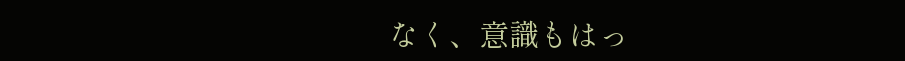なく、意識もはっ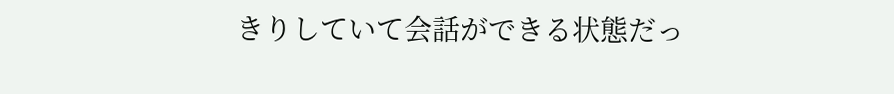きりしていて会話ができる状態だっ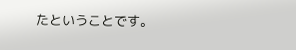たということです。